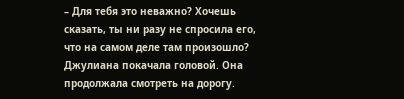– Для тебя это неважно? Хочешь сказать, ты ни разу не спросила его, что на самом деле там произошло?
Джулиана покачала головой. Она продолжала смотреть на дорогу.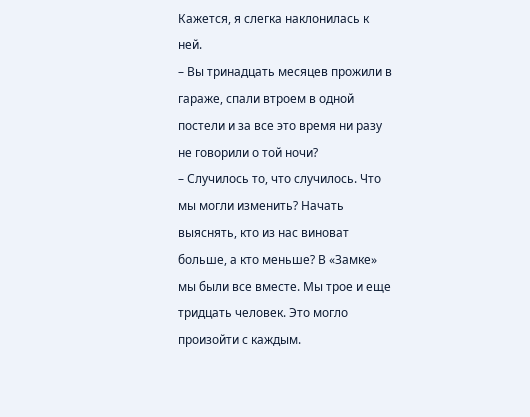Кажется, я слегка наклонилась к ней.
– Вы тринадцать месяцев прожили в гараже, спали втроем в одной постели и за все это время ни разу не говорили о той ночи?
– Случилось то, что случилось. Что мы могли изменить? Начать выяснять, кто из нас виноват больше, а кто меньше? В «Замке» мы были все вместе. Мы трое и еще тридцать человек. Это могло произойти с каждым.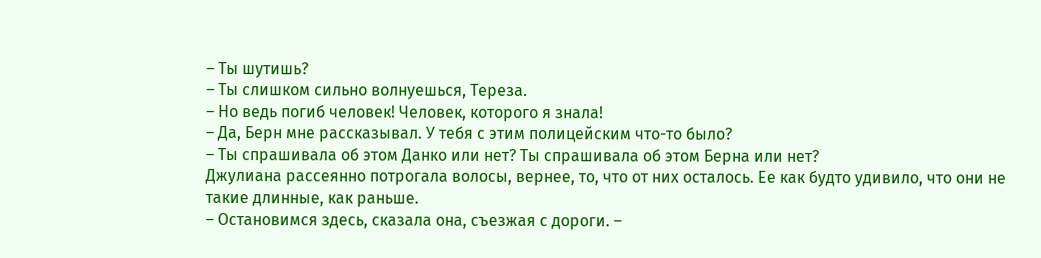– Ты шутишь?
– Ты слишком сильно волнуешься, Тереза.
– Но ведь погиб человек! Человек, которого я знала!
– Да, Берн мне рассказывал. У тебя с этим полицейским что-то было?
– Ты спрашивала об этом Данко или нет? Ты спрашивала об этом Берна или нет?
Джулиана рассеянно потрогала волосы, вернее, то, что от них осталось. Ее как будто удивило, что они не такие длинные, как раньше.
– Остановимся здесь, сказала она, съезжая с дороги. –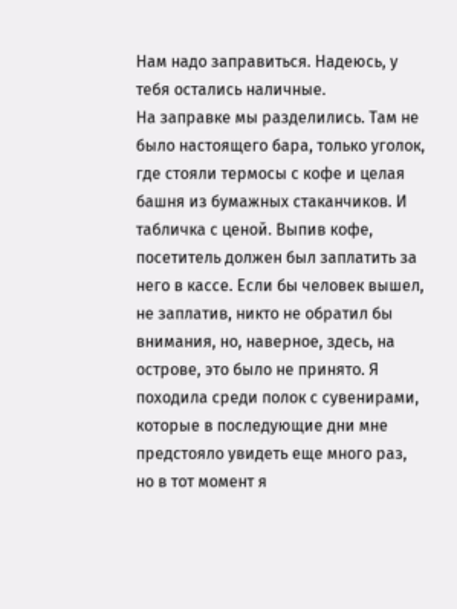Нам надо заправиться. Надеюсь, у тебя остались наличные.
На заправке мы разделились. Там не было настоящего бара, только уголок, где стояли термосы с кофе и целая башня из бумажных стаканчиков. И табличка с ценой. Выпив кофе, посетитель должен был заплатить за него в кассе. Если бы человек вышел, не заплатив, никто не обратил бы внимания, но, наверное, здесь, на острове, это было не принято. Я походила среди полок с сувенирами, которые в последующие дни мне предстояло увидеть еще много раз, но в тот момент я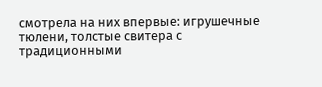смотрела на них впервые: игрушечные тюлени, толстые свитера с традиционными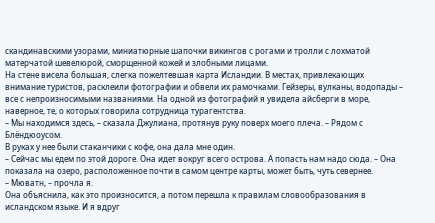скандинавскими узорами, миниатюрные шапочки викингов с рогами и тролли с лохматой матерчатой шевелюрой, сморщенной кожей и злобными лицами.
На стене висела большая, слегка пожелтевшая карта Исландии. В местах, привлекающих внимание туристов, расклеили фотографии и обвели их рамочками. Гейзеры, вулканы, водопады – все с непроизносимыми названиями. На одной из фотографий я увидела айсберги в море, наверное, те, о которых говорила сотрудница турагентства.
– Мы находимся здесь, – сказала Джулиана, протянув руку поверх моего плеча. – Рядом с Блёндюоусом.
В руках у нее были стаканчики с кофе, она дала мне один.
– Сейчас мы едем по этой дороге. Она идет вокруг всего острова. А попасть нам надо сюда. – Она показала на озеро, расположенное почти в самом центре карты, может быть, чуть севернее.
– Мюватн, – прочла я.
Она объяснила, как это произносится, а потом перешла к правилам словообразования в исландском языке. И я вдруг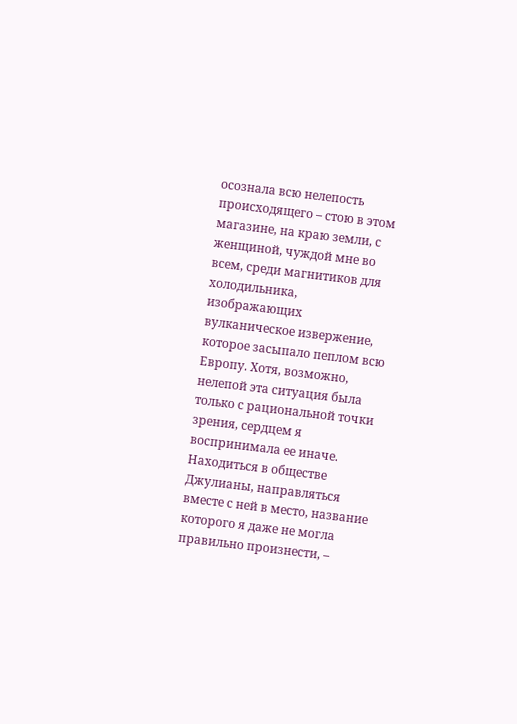осознала всю нелепость происходящего – стою в этом магазине, на краю земли, с женщиной, чуждой мне во всем, среди магнитиков для холодильника, изображающих вулканическое извержение, которое засыпало пеплом всю Европу. Хотя, возможно, нелепой эта ситуация была только с рациональной точки зрения, сердцем я воспринимала ее иначе. Находиться в обществе Джулианы, направляться вместе с ней в место, название которого я даже не могла правильно произнести, –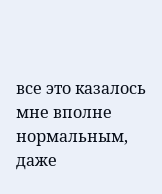все это казалось мне вполне нормальным, даже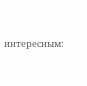интересным: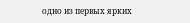одно из первых ярких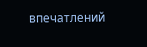впечатлений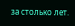за столько лет.